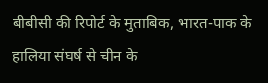बीबीसी की रिपोर्ट के मुताबिक, भारत-पाक के हालिया संघर्ष से चीन के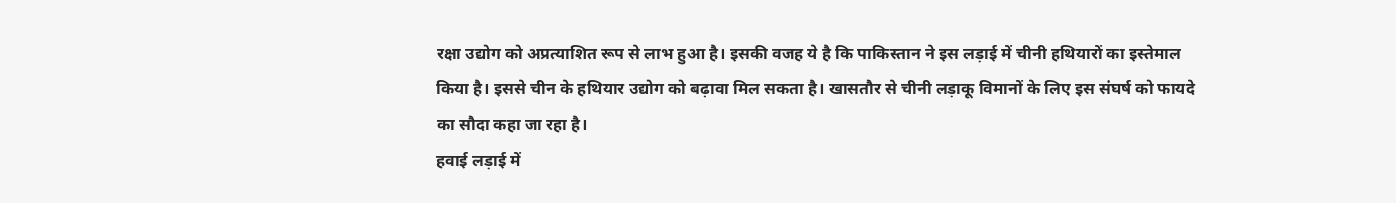रक्षा उद्योग को अप्रत्याशित रूप से लाभ हुआ है। इसकी वजह ये है कि पाकिस्तान ने इस लड़ाई में चीनी हथियारों का इस्तेमाल किया है। इससे चीन के हथियार उद्योग को बढ़ावा मिल सकता है। खासतौर से चीनी लड़ाकू विमानों के लिए इस संघर्ष को फायदे का सौदा कहा जा रहा है।
हवाई लड़ाई में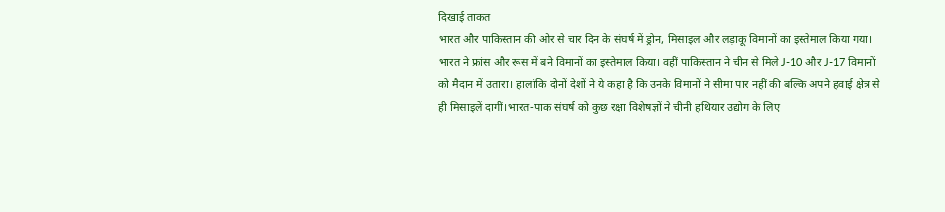दिखाई ताकत
भारत और पाकिस्तान की ओर से चार दिन के संघर्ष में ड्रोन, मिसाइल और लड़ाकू विमानों का इस्तेमाल किया गया। भारत ने फ्रांस और रूस में बने विमानों का इस्तेमाल किया। वहीं पाकिस्तान ने चीन से मिले J-10 और J-17 विमानों को मैदान में उतारा। हालांकि दोनों देशों ने ये कहा है कि उनके विमानों ने सीमा पार नहीं की बल्कि अपने हवाई क्षेत्र से ही मिसाइलें दागीं।भारत-पाक संघर्ष को कुछ रक्षा विशेषज्ञों ने चीनी हथियार उद्योग के लिए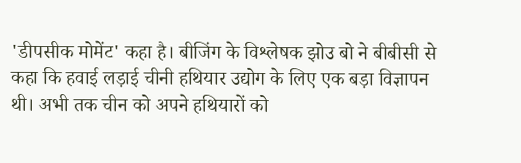'डीपसीक मोमेंट' कहा है। बीजिंग के विश्लेषक झोउ बो ने बीबीसी से कहा कि हवाई लड़ाई चीनी हथियार उद्योग के लिए एक बड़ा विज्ञापन थी। अभी तक चीन को अपने हथियारों को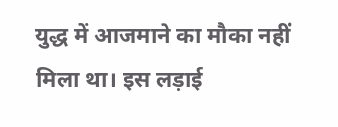युद्ध में आजमाने का मौका नहीं मिला था। इस लड़ाई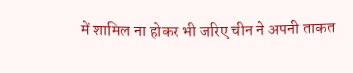में शामिल ना होकर भी जरिए चीन ने अपनी ताकत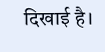दिखाई है।